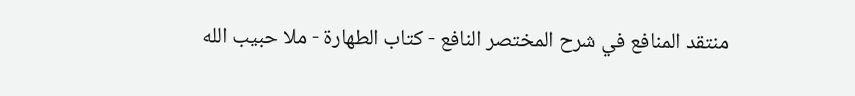منتقد المنافع في شرح المختصر النافع - كتاب الطهارة - ملا حبيب الله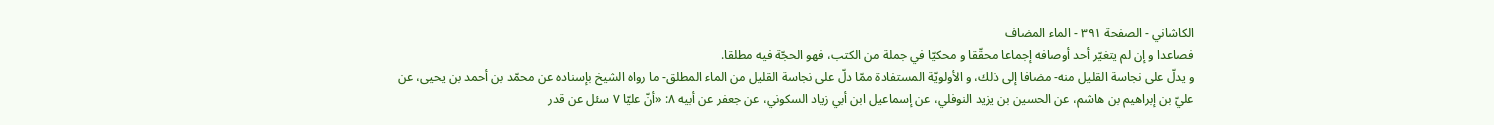الكاشاني - الصفحة ٣٩١ - الماء المضاف
فصاعدا و إن لم يتغيّر أحد أوصافه إجماعا محقّقا و محكيّا في جملة من الكتب، فهو الحجّة فيه مطلقا.
و يدلّ على نجاسة القليل منه- مضافا إلى ذلك، و الأولويّة المستفادة ممّا دلّ على نجاسة القليل من الماء المطلق- ما رواه الشيخ بإسناده عن محمّد بن أحمد بن يحيى، عن عليّ بن إبراهيم بن هاشم، عن الحسين بن يزيد النوفلي، عن إسماعيل ابن أبي زياد السكوني، عن جعفر عن أبيه ٨: «أنّ عليّا ٧ سئل عن قدر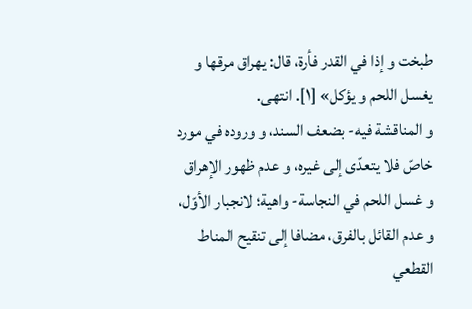طبخت و إذا في القدر فأرة، قال: يهراق مرقها و يغسل اللحم و يؤكل» [١]. انتهى.
و المناقشة فيه- بضعف السند، و وروده في مورد خاصّ فلا يتعدّى إلى غيره، و عدم ظهور الإهراق و غسل اللحم في النجاسة- واهية؛ لانجبار الأوّل، و عدم القائل بالفرق، مضافا إلى تنقيح المناط القطعي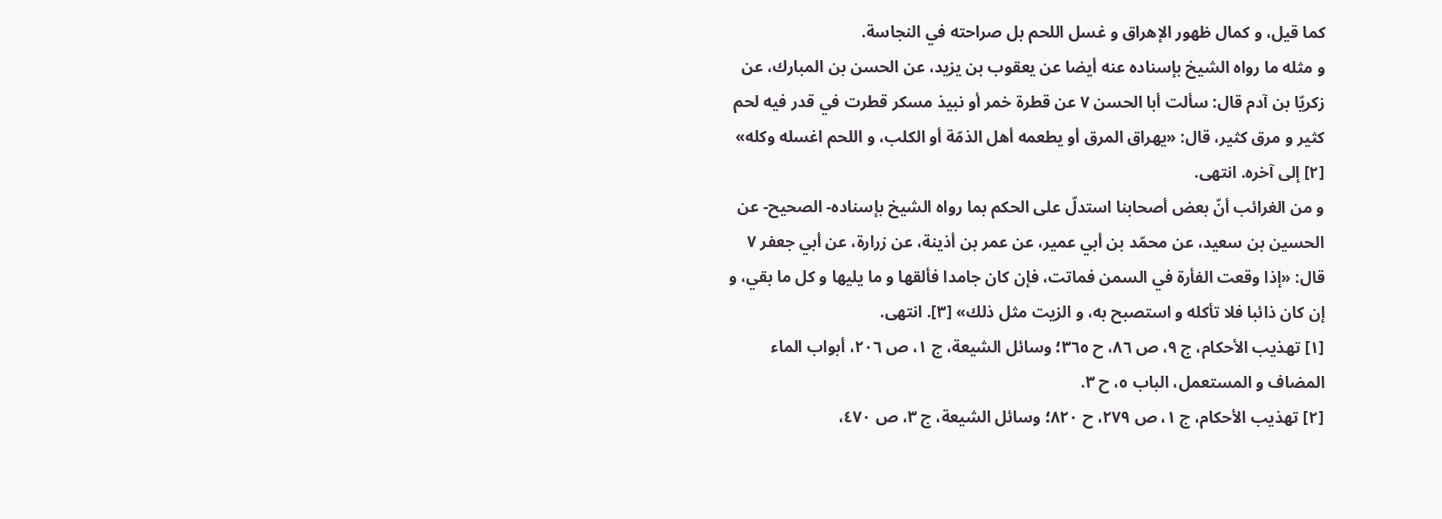كما قيل، و كمال ظهور الإهراق و غسل اللحم بل صراحته في النجاسة.
و مثله ما رواه الشيخ بإسناده عنه أيضا عن يعقوب بن يزيد، عن الحسن بن المبارك، عن زكريّا بن آدم قال: سألت أبا الحسن ٧ عن قطرة خمر أو نبيذ مسكر قطرت في قدر فيه لحم كثير و مرق كثير، قال: «يهراق المرق أو يطعمه أهل الذمّة أو الكلب، و اللحم اغسله وكله» [٢] إلى آخره. انتهى.
و من الغرائب أنّ بعض أصحابنا استدلّ على الحكم بما رواه الشيخ بإسناده- الصحيح- عن الحسين بن سعيد، عن محمّد بن أبي عمير، عن عمر بن أذينة، عن زرارة، عن أبي جعفر ٧ قال: «إذا وقعت الفأرة في السمن فماتت، فإن كان جامدا فألقها و ما يليها و كل ما بقي، و إن كان ذائبا فلا تأكله و استصبح به، و الزيت مثل ذلك» [٣]. انتهى.
[١] تهذيب الأحكام، ج ٩، ص ٨٦، ح ٣٦٥؛ وسائل الشيعة، ج ١، ص ٢٠٦، أبواب الماء المضاف و المستعمل، الباب ٥، ح ٣.
[٢] تهذيب الأحكام، ج ١، ص ٢٧٩، ح ٨٢٠؛ وسائل الشيعة، ج ٣، ص ٤٧٠،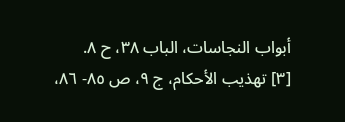أبواب النجاسات، الباب ٣٨، ح ٨.
[٣] تهذيب الأحكام، ج ٩، ص ٨٥- ٨٦،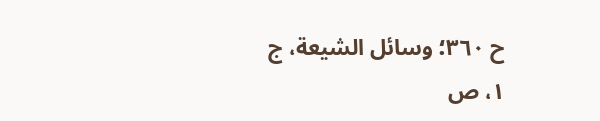ح ٣٦٠؛ وسائل الشيعة، ج ١، ص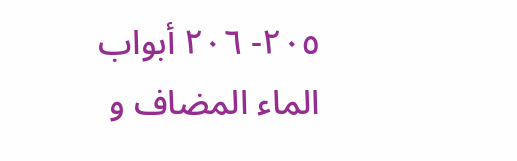٢٠٥- ٢٠٦ أبواب الماء المضاف و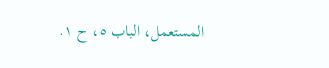المستعمل، الباب ٥، ح ١.